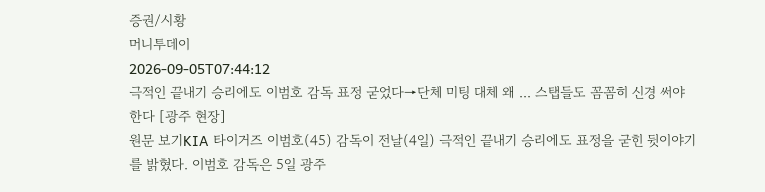증권/시황
머니투데이
2026-09-05T07:44:12
극적인 끝내기 승리에도 이범호 감독 표정 굳었다→단체 미팅 대체 왜 ... 스탭들도 꼼꼼히 신경 써야 한다 [광주 현장]
원문 보기KIA 타이거즈 이범호(45) 감독이 전날(4일) 극적인 끝내기 승리에도 표정을 굳힌 뒷이야기를 밝혔다. 이범호 감독은 5일 광주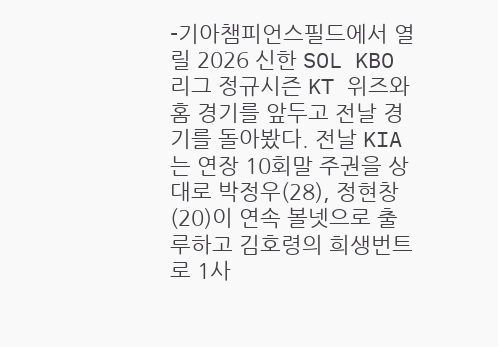-기아챔피언스필드에서 열릴 2026 신한 SOL KBO 리그 정규시즌 KT 위즈와 홈 경기를 앞두고 전날 경기를 돌아봤다. 전날 KIA는 연장 10회말 주권을 상대로 박정우(28), 정현창(20)이 연속 볼넷으로 출루하고 김호령의 희생번트로 1사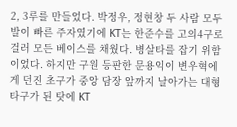2, 3루를 만들었다. 박정우, 정현창 두 사람 모두 발이 빠른 주자였기에 KT는 한준수를 고의4구로 걸러 모든 베이스를 채웠다. 병살타를 잡기 위함이었다. 하지만 구원 등판한 문용익이 변우혁에게 던진 초구가 중앙 담장 앞까지 날아가는 대형 타구가 된 탓에 KT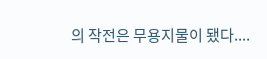의 작전은 무용지물이 됐다....